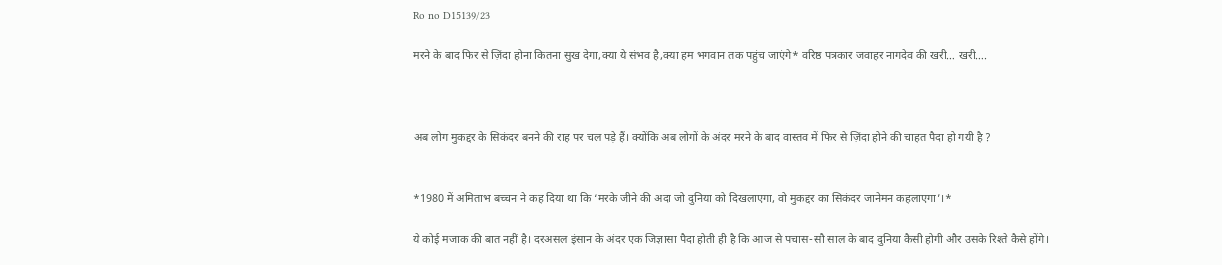Ro no D15139/23

मरने के बाद फिर से ज़िंदा होना कितना सुख देगा,क्या ये संभव है,क्या हम भगवान तक पहुंच जाएंगे* वरिष्ठ पत्रकार जवाहर नागदेव की खरी… खरी….



अब लोग मुकद्दर के सिकंदर बनने की राह पर चल पड़े हैं। क्योंकि अब लोगों के अंदर मरने के बाद वास्तव में फिर से ज़िंदा होने की चाहत पैदा हो गयी है ?


*1980 में अमिताभ बच्चन ने कह दिया था कि ‘मरके जीने की अदा जो दुनिया को दिखलाएगा, वो मुकद्दर का सिकंदर जानेमन कहलाएगा’।*

ये कोई मजाक की बात नहीं है। दरअसल इंसान के अंदर एक जिज्ञासा पैदा होती ही है कि आज से पचास-सौ साल के बाद दुनिया कैसी होगी और उसके रिश्ते कैसे होंगे।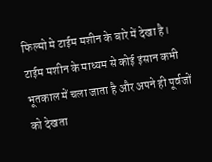फिल्मो मे टाईम मशीन के बारे में देखा है। टाईम मशीन के माध्यम से कोई इंसान कभी भूतकाल में चला जाता है और अपने ही पूर्वजों को देखता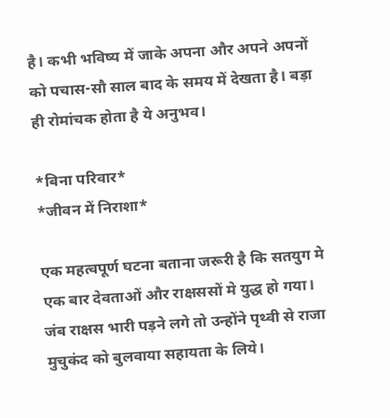है। कभी भविष्य में जाके अपना और अपने अपनों को पचास-सौ साल बाद के समय में देखता है। बड़ा ही रोमांचक होता है ये अनुभव।

*बिना परिवार*
*जीवन में निराशा*

एक महत्वपूर्ण घटना बताना जरूरी है कि सतयुग मे एक बार देवताओं और राक्षससों मे युद्ध हो गया। जंब राक्षस भारी पड़ने लगे तो उन्होंने पृथ्वी से राजा मुचुकंद को बुलवाया सहायता के लिये।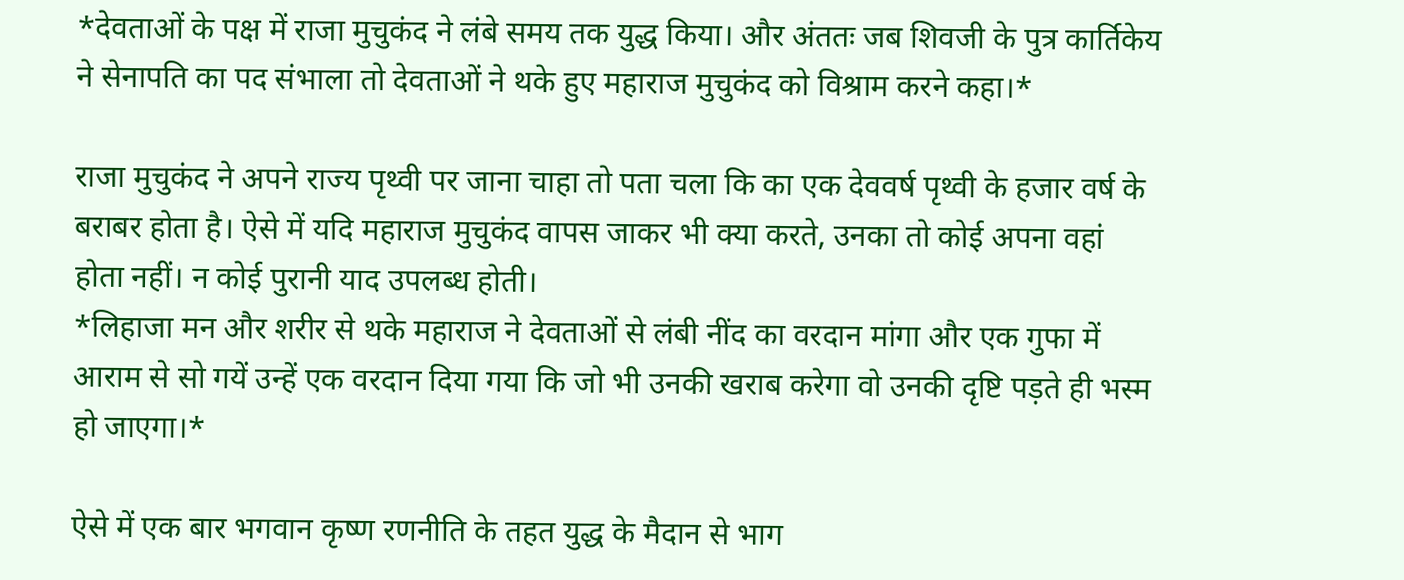*देवताओं के पक्ष में राजा मुचुकंद ने लंबे समय तक युद्ध किया। और अंततः जब शिवजी के पुत्र कार्तिकेय ने सेनापति का पद संभाला तो देवताओं ने थके हुए महाराज मुचुकंद को विश्राम करने कहा।*

राजा मुचुकंद ने अपने राज्य पृथ्वी पर जाना चाहा तो पता चला कि का एक देववर्ष पृथ्वी के हजार वर्ष के बराबर होता है। ऐसे में यदि महाराज मुचुकंद वापस जाकर भी क्या करते, उनका तो कोई अपना वहां होता नहीं। न कोई पुरानी याद उपलब्ध होती।
*लिहाजा मन और शरीर से थके महाराज ने देवताओं से लंबी नींद का वरदान मांगा और एक गुफा में आराम से सो गयें उन्हें एक वरदान दिया गया कि जो भी उनकी खराब करेगा वो उनकी दृष्टि पड़ते ही भस्म हो जाएगा।*

ऐसे में एक बार भगवान कृष्ण रणनीति के तहत युद्ध के मैदान से भाग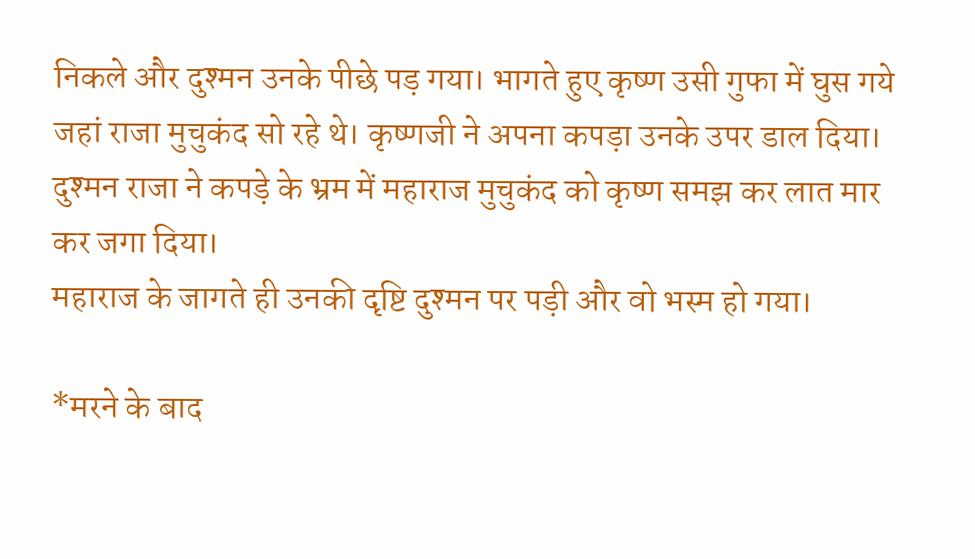निकले और दुश्मन उनके पीछे पड़ गया। भागते हुए कृष्ण उसी गुफा में घुस गये जहां राजा मुचुकंद सो रहे थे। कृष्णजी ने अपना कपड़ा उनके उपर डाल दिया। दुश्मन राजा ने कपड़े के भ्रम में महाराज मुचुकंद को कृष्ण समझ कर लात मार कर जगा दिया।
महाराज के जागते ही उनकी दृष्टि दुश्मन पर पड़ी और वो भस्म हो गया।

*मरने के बाद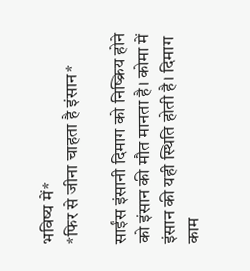भविष्य में*
*फिर से जीना चाहता है इंसान*

साईंस इंसानी दिमाग को निष्क्रिय होने को इंसान की मौत मानता है। कोमा में इंसान की यही स्थिति होती है। दिमाग काम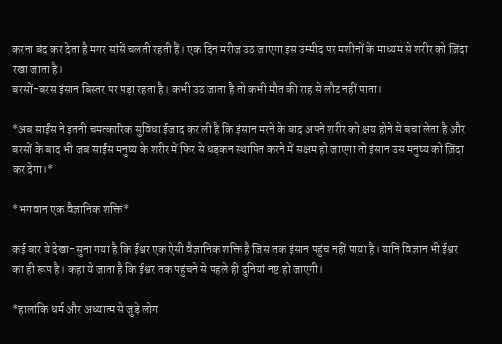करना बंद कर देता है मगर सांसें चलती रहती हैं। एक दिन मरीज उठ जाएगा इस उम्मीद पर मशीनों के माध्यम से शरीर को ज़िंदा रखा जाता है।
बरसों-बरस इंसान बिस्तर पर पड़ा रहता है। कभी उठ जाता है तो कभी मौत की राह से लौट नहीं पाता।

*अब साईंस ने इतनी चमत्कारिक सुविधा ईजाद कर ली है कि इंसान मरने के बाद अपने शरीर को क्षय होने से बचा लेता है और बरसों के बाद भी जब साईंस मनुष्य के शरीर में फिर से धड़कन स्थापित करने में सक्षम हो जाएगा तो इंसान उस मनुष्य को ज़िंदा कर देगा।*

*भगवान एक वैज्ञानिक शक्ति*

कई बार ये देखा-सुना गया है कि ईश्वर एक ऐसी वैज्ञानिक शक्ति है जिस तक इंसान पहुंच नहीं पाया है। यानि विज्ञान भी ईश्वर का ही रूप है। कहा ये जाता है कि ईश्वर तक पहुंचने से पहले ही दुनियां नष्ट हो जाएगी।

*हालांकि धर्म और अध्यात्म से जुड़े लोग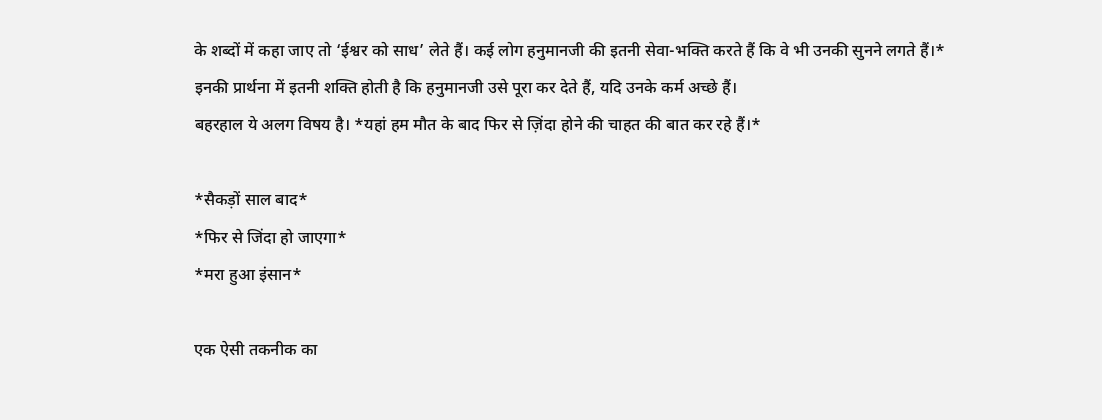के शब्दों में कहा जाए तो ‘ईश्वर को साध’ लेते हैं। कई लोग हनुमानजी की इतनी सेवा-भक्ति करते हैं कि वे भी उनकी सुनने लगते हैं।*
इनकी प्रार्थना में इतनी शक्ति होती है कि हनुमानजी उसे पूरा कर देते हैं, यदि उनके कर्म अच्छे हैं।
बहरहाल ये अलग विषय है। *यहां हम मौत के बाद फिर से ज़िंदा होने की चाहत की बात कर रहे हैं।*

*सैकड़ों साल बाद*
*फिर से जिंदा हो जाएगा*
*मरा हुआ इंसान*

एक ऐसी तकनीक का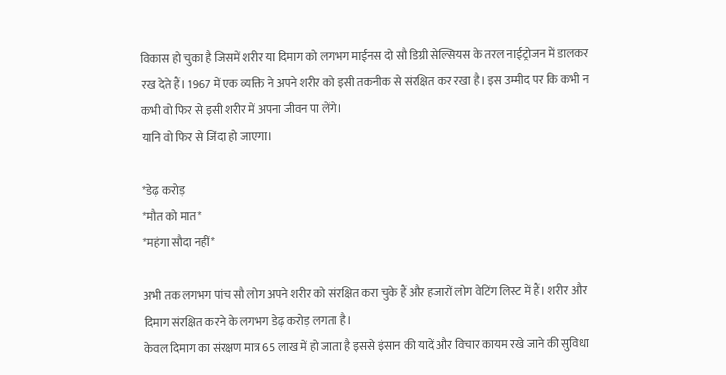विकास हो चुका है जिसमें शरीर या दिमाग को लगभग माईनस दो सौ डिग्री सेल्सियस के तरल नाईट्रोजन में डालकर रख देते हैं। 1967 में एक व्यक्ति ने अपने शरीर को इसी तकनीक से संरक्षित कर रखा है। इस उम्मीद पर कि कभी न कभी वो फिर से इसी शरीर में अपना जीवन पा लेंगे।
यानि वो फिर से जिंदा हो जाएगा।

*डेढ़ करोड़
*मौत को मात*
*महंगा सौदा नहीं*

अभी तक लगभग पांच सौ लोग अपने शरीर को संरक्षित करा चुके हैं और हजारों लोग वेटिंग लिस्ट में हैं। शरीर और दिमाग संरक्षित करने के लगभग डेढ़ करोड़ लगता है।
केवल दिमाग का संरक्षण मात्र 65 लाख में हो जाता है इससे इंसान की यादें और विचार कायम रखे जाने की सुविधा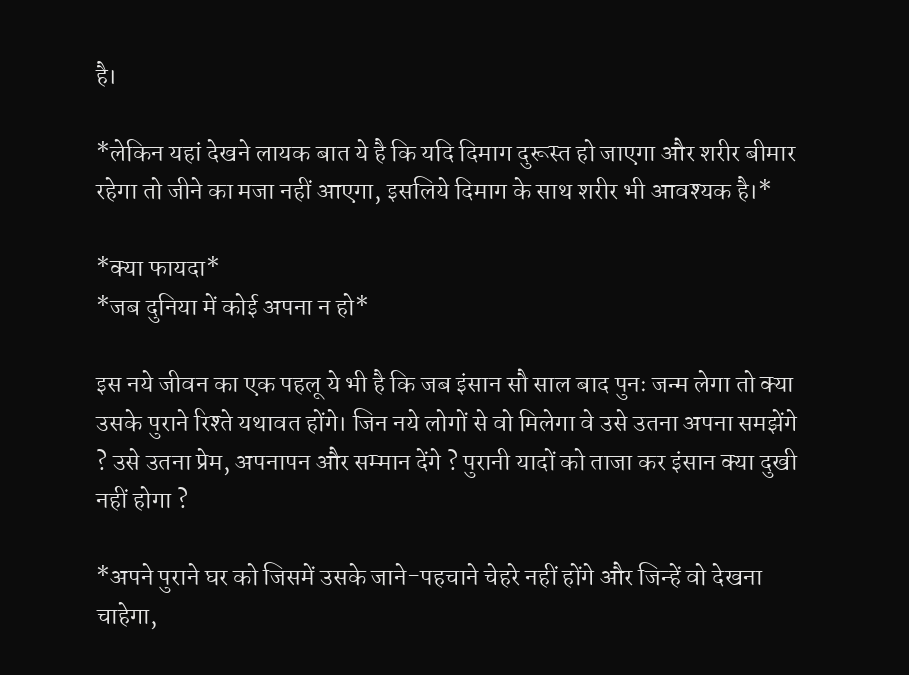है।

*लेकिन यहां देखने लायक बात ये है कि यदि दिमाग दुरूस्त हो जाएगा और शरीर बीमार रहेगा तो जीने का मजा नहीं आएगा, इसलिये दिमाग के साथ शरीर भी आवश्यक है।*

*क्या फायदा*
*जब दुनिया में कोई अपना न हो*

इस नये जीवन का एक पहलू ये भी है कि जब इंसान सौ साल बाद पुनः जन्म लेगा तो क्या उसके पुराने रिश्ते यथावत होंगे। जिन नये लोगों से वो मिलेगा वे उसे उतना अपना समझेंगे ? उसे उतना प्रेम, अपनापन और सम्मान देंगे ? पुरानी यादों को ताजा कर इंसान क्या दुखी नहीं होगा ?

*अपने पुराने घर को जिसमें उसके जाने-पहचाने चेहरे नहीं होंगे और जिन्हें वो देखना चाहेगा,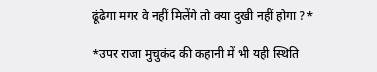ढूंढेगा मगर वे नहीं मिलेंगे तो क्या दुखी नहीं होगा ?*

*उपर राजा मुचुकंद की कहानी में भी यही स्थिति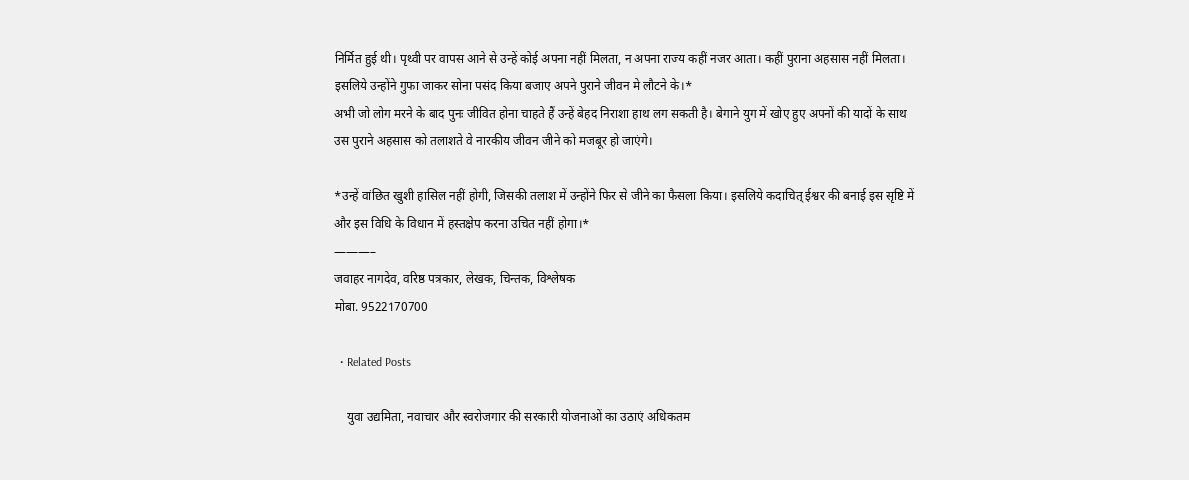निर्मित हुई थी। पृथ्वी पर वापस आने से उन्हें कोई अपना नहीं मिलता, न अपना राज्य कहीं नजर आता। कहीं पुराना अहसास नहीं मिलता। इसलिये उन्होंने गुफा जाकर सोना पसंद किया बजाए अपने पुराने जीवन मे लौटने के।*
अभी जो लोग मरने के बाद पुनः जीवित होना चाहते हैं उन्हें बेहद निराशा हाथ लग सकती है। बेगाने युग में खोए हुए अपनों की यादों के साथ उस पुराने अहसास को तलाशते वे नारकीय जीवन जीने को मजबूर हो जाएंगे।

*उन्हें वांछित खुशी हासिल नहीं होगी, जिसकी तलाश में उन्होंने फिर से जीने का फैसला किया। इसलिये कदाचित् ईश्वर की बनाई इस सृष्टि में और इस विधि के विधान में हस्तक्षेप करना उचित नहीं होगा।*
———–
जवाहर नागदेव, वरिष्ठ पत्रकार, लेखक, चिन्तक, विश्लेषक
मोबा. 9522170700

  • Related Posts

    युवा उद्यमिता, नवाचार और स्वरोजगार की सरकारी योजनाओं का उठाएं अधिकतम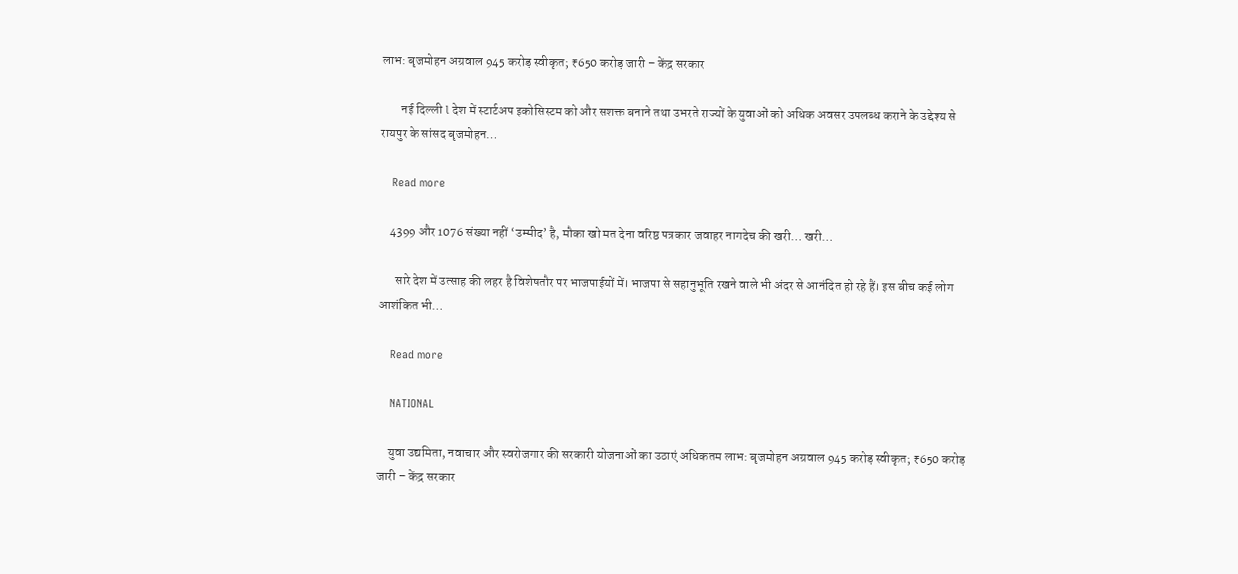लाभ: बृजमोहन अग्रवाल 945 करोड़ स्वीकृत; ₹650 करोड़ जारी – केंद्र सरकार

        नई दिल्ली l देश में स्टार्टअप इकोसिस्टम को और सशक्त बनाने तथा उभरते राज्यों के युवाओं को अधिक अवसर उपलब्ध कराने के उद्देश्य से रायपुर के सांसद बृजमोहन…

    Read more

    4399 और 1076 संख्या नहीं ‘उम्मीद’ है, मौका खो मत देना वरिष्ठ पत्रकार जवाहर नागदेच की खरी… खरी…

      सारे देश में उत्साह की लहर है विशेषतौर पर भाजपाईयों में। भाजपा से सहानुभूति रखने वाले भी अंदर से आनंदित हो रहे हैं। इस बीच कई लोग आशंकित भी…

    Read more

    NATIONAL

    युवा उद्यमिता, नवाचार और स्वरोजगार की सरकारी योजनाओं का उठाएं अधिकतम लाभ: बृजमोहन अग्रवाल 945 करोड़ स्वीकृत; ₹650 करोड़ जारी – केंद्र सरकार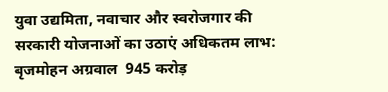युवा उद्यमिता, नवाचार और स्वरोजगार की सरकारी योजनाओं का उठाएं अधिकतम लाभ: बृजमोहन अग्रवाल  945 करोड़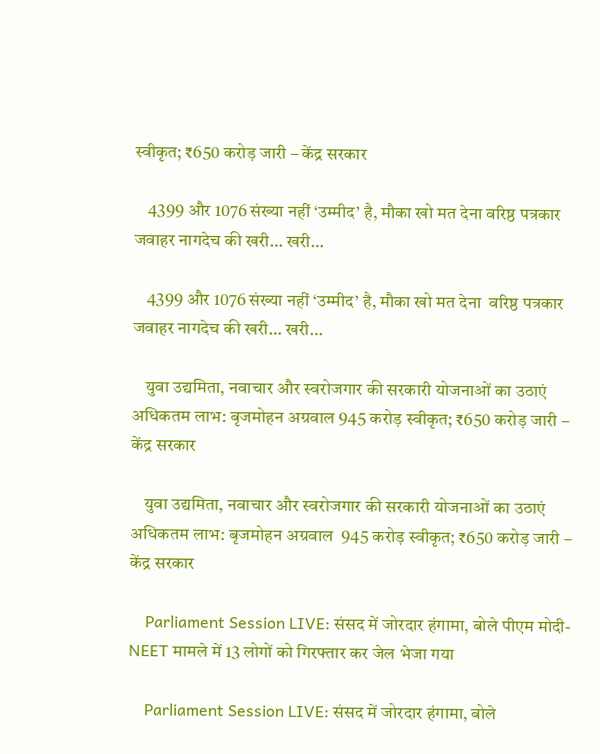स्वीकृत; ₹650 करोड़ जारी – केंद्र सरकार

    4399 और 1076 संख्या नहीं ‘उम्मीद’ है, मौका खो मत देना वरिष्ठ पत्रकार जवाहर नागदेच की खरी… खरी…

    4399 और 1076 संख्या नहीं ‘उम्मीद’ है, मौका खो मत देना  वरिष्ठ पत्रकार जवाहर नागदेच की खरी… खरी…

    युवा उद्यमिता, नवाचार और स्वरोजगार की सरकारी योजनाओं का उठाएं अधिकतम लाभ: बृजमोहन अग्रवाल 945 करोड़ स्वीकृत; ₹650 करोड़ जारी – केंद्र सरकार

    युवा उद्यमिता, नवाचार और स्वरोजगार की सरकारी योजनाओं का उठाएं अधिकतम लाभ: बृजमोहन अग्रवाल  945 करोड़ स्वीकृत; ₹650 करोड़ जारी – केंद्र सरकार

    Parliament Session LIVE: संसद में जोरदार हंगामा, बोले पीएम मोदी- NEET मामले में 13 लोगों को गिरफ्तार कर जेल भेजा गया

    Parliament Session LIVE: संसद में जोरदार हंगामा, बोले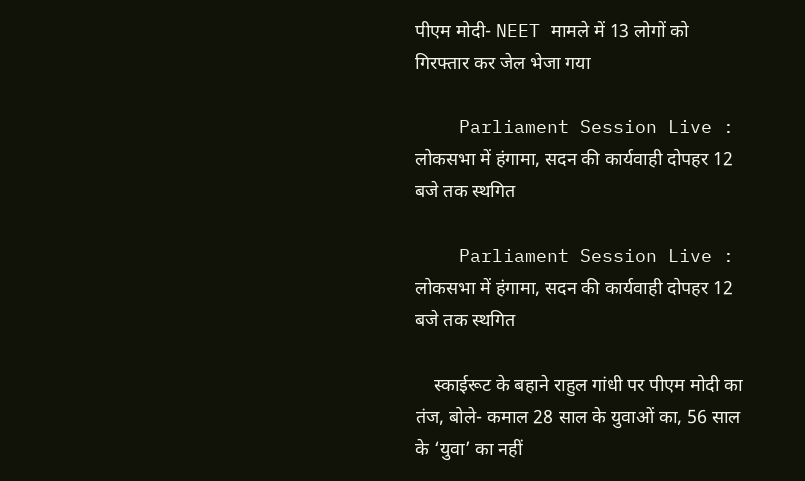पीएम मोदी- NEET मामले में 13 लोगों को गिरफ्तार कर जेल भेजा गया

    Parliament Session Live : लोकसभा में हंगामा, सदन की कार्यवाही दोपहर 12 बजे तक स्थगित

    Parliament Session Live : लोकसभा में हंगामा, सदन की कार्यवाही दोपहर 12 बजे तक स्थगित

    स्काईरूट के बहाने राहुल गांधी पर पीएम मोदी का तंज, बोले- कमाल 28 साल के युवाओं का, 56 साल के ‘युवा’ का नहीं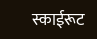स्काईरूट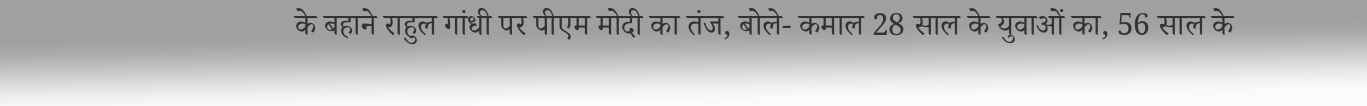के बहाने राहुल गांधी पर पीएम मोदी का तंज, बोले- कमाल 28 साल के युवाओं का, 56 साल के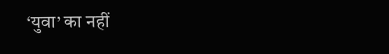‘युवा’ का नहीं